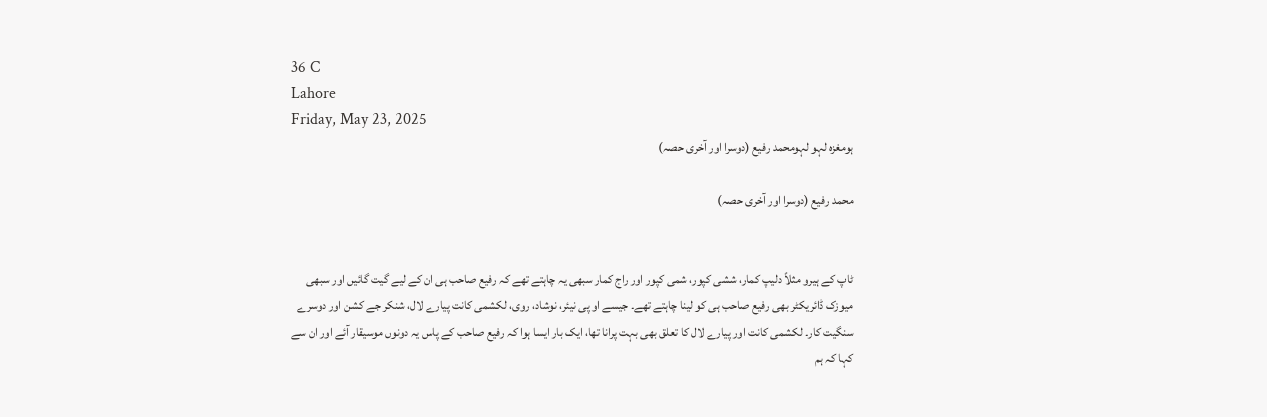36 C
Lahore
Friday, May 23, 2025
ہومغزہ لہو لہومحمد رفیع (دوسرا اور آخری حصہ)

محمد رفیع (دوسرا اور آخری حصہ)


ٹاپ کے ہیرو مثلاً دلیپ کمار، ششی کپور، شمی کپور اور راج کمار سبھی یہ چاہتے تھے کہ رفیع صاحب ہی ان کے لیے گیت گائیں اور سبھی میوزک ڈائریکٹر بھی رفیع صاحب ہی کو لینا چاہتے تھے۔ جیسے او پی نیئر، نوشاد، روی، لکشمی کانت پیارے لال، شنکر جے کشن اور دوسرے سنگیت کار۔ لکشمی کانت اور پیارے لال کا تعلق بھی بہت پرانا تھا، ایک بار ایسا ہوا کہ رفیع صاحب کے پاس یہ دونوں موسیقار آئے اور ان سے کہا کہ ہم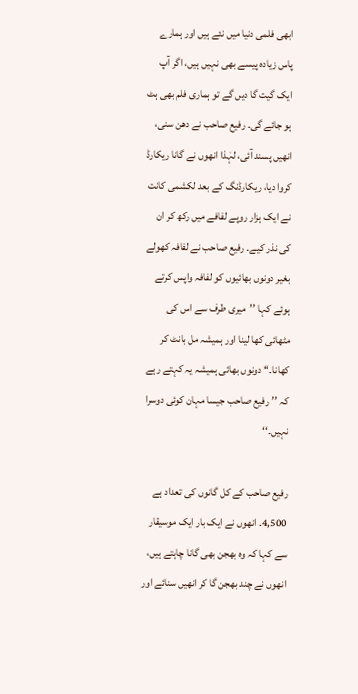ابھی فلمی دنیا میں نئے ہیں اور ہمارے پاس زیادہ پیسے بھی نہیں ہیں، اگر آپ ایک گیت گا دیں گے تو ہماری فلم بھی ہٹ ہو جائے گی۔ رفیع صاحب نے دھن سنی، انھیں پسند آئی، لہٰذا انھوں نے گانا ریکارڈ کروا دیا، ریکارڈنگ کے بعد لکشمی کانت نے ایک ہزار روپے لفافے میں رکھ کر ان کی نذر کیے۔ رفیع صاحب نے لفافہ کھولے بغیر دونوں بھائیوں کو لفافہ واپس کرتے ہوئے کہا ’’میری طرف سے اس کی مٹھائی کھا لینا اور ہمیشہ مل بانٹ کر کھانا۔‘‘ دونوں بھائی ہمیشہ یہ کہتے رہے کہ ’’ رفیع صاحب جیسا مہان کوئی دوسرا نہیں۔‘‘

رفیع صاحب کے کل گانوں کی تعداد ہے 4,500۔ انھوں نے ایک بار ایک موسیقار سے کہا کہ وہ بھجن بھی گانا چاہتے ہیں، انھوں نے چند بھجن گا کر انھیں سنائے اور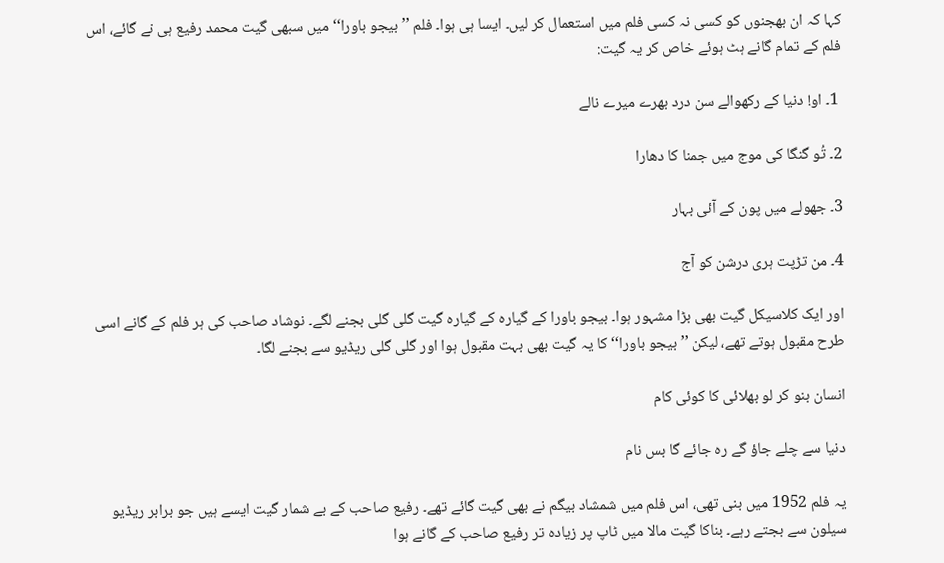کہا کہ ان بھجنوں کو کسی نہ کسی فلم میں استعمال کر لیں۔ ایسا ہی ہوا۔ فلم ’’ بیجو باورا‘‘ میں سبھی گیت محمد رفیع ہی نے گائے، اس فلم کے تمام گانے ہٹ ہوئے خاص کر یہ گیت:

 1۔ او! دنیا کے رکھوالے سن درد بھرے میرے نالے

2۔ تُو گنگا کی موج میں جمنا کا دھارا

3۔ جھولے میں پون کے آئی بہار

4۔ من تڑپت ہری درشن کو آج

اور ایک کلاسیکل گیت بھی بڑا مشہور ہوا۔ بیجو باورا کے گیارہ کے گیارہ گیت گلی گلی بجنے لگے۔ نوشاد صاحب کی ہر فلم کے گانے اسی طرح مقبول ہوتے تھے، لیکن ’’ بیجو باورا‘‘ کا یہ گیت بھی بہت مقبول ہوا اور گلی گلی ریڈیو سے بجنے لگا۔

انسان بنو کر لو بھلائی کا کوئی کام

دنیا سے چلے جاؤ گے رہ جائے گا بس نام

یہ فلم 1952 میں بنی تھی، اس فلم میں شمشاد بیگم نے بھی گیت گائے تھے۔ رفیع صاحب کے بے شمار گیت ایسے ہیں جو برابر ریڈیو سیلون سے بجتے رہے۔ بناکا گیت مالا میں ٹاپ پر زیادہ تر رفیع صاحب کے گانے ہوا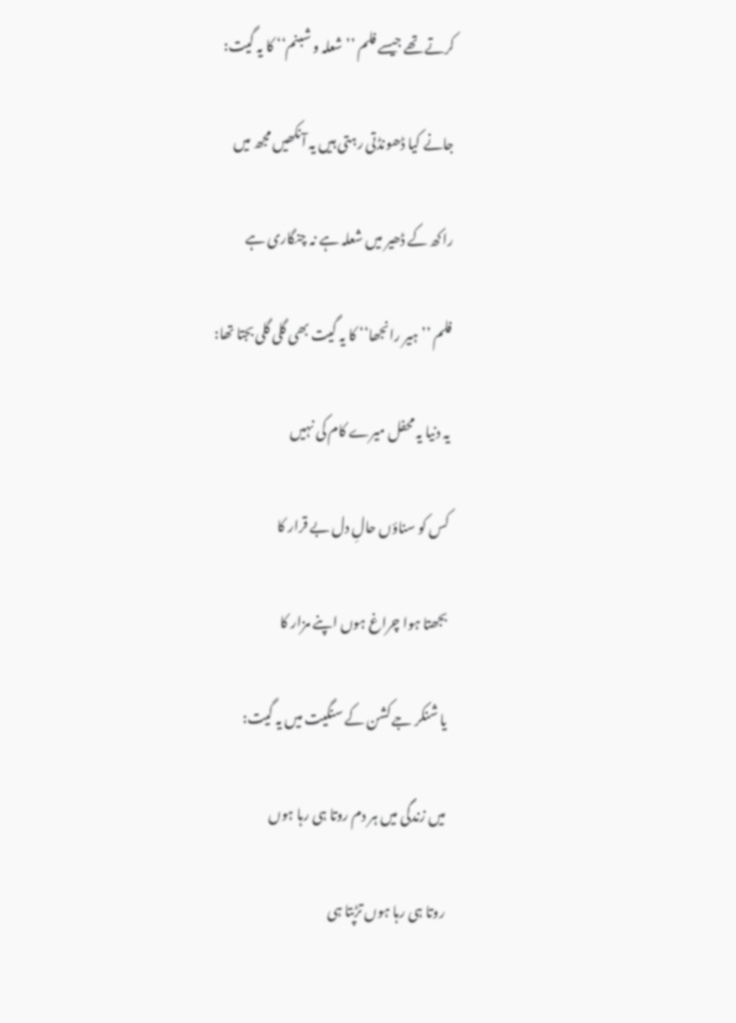کرتے تھے جیسے فلم ’’شعلہ و شبنم‘‘ کا یہ گیت:

جانے کیا ڈھونڈتی رہتی ہیں یہ آنکھیں مجھ میں

راکھ کے ڈھیر میں شعلہ ہے نہ چنگاری ہے

فلم ’’ہیر رانجھا‘‘ کا یہ گیت بھی گلی گلی بجتا تھا:

یہ دنیا یہ محفل میرے کام کی نہیں

کس کو سناؤں حالِ دل بے قرار کا

بجھتا ہوا چراغ ہوں اپنے مزار کا

یا شنکر جے کشن کے سنگیت میں یہ گیت:

میں زندگی میں ہر دم روتا ہی رہا ہوں

روتا ہی رہا ہوں تڑپتا ہی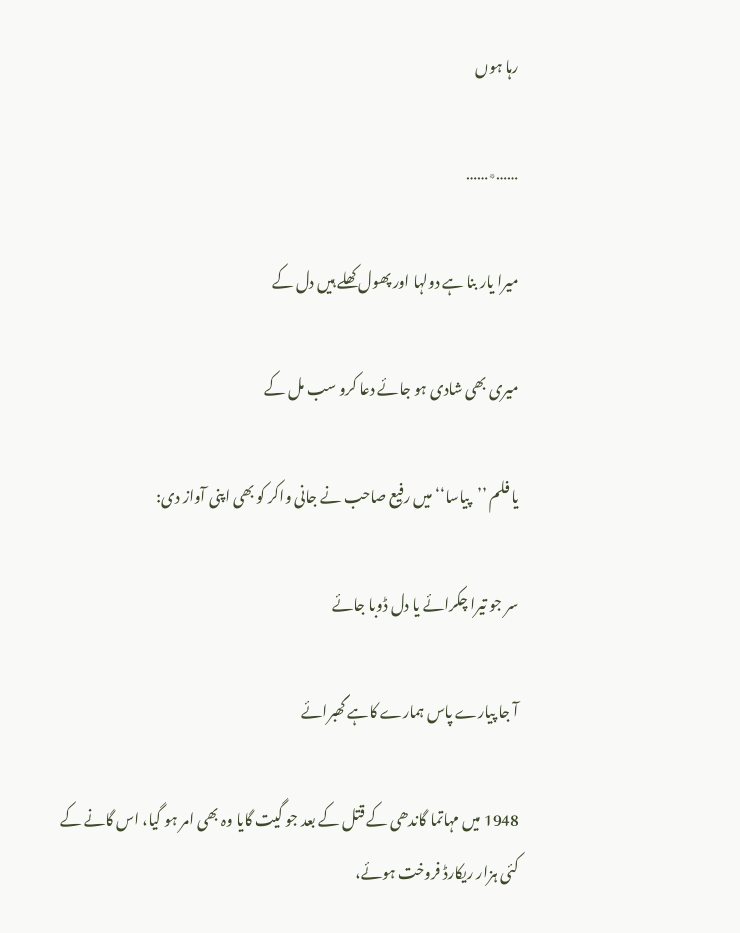رہا ہوں

……٭……

میرا یار بنا ہے دولہا اور پھول کھلے ہیں دل کے

میری بھی شادی ہو جائے دعا کرو سب مل کے

یا فلم ’’پیاسا‘‘ میں رفیع صاحب نے جانی واکر کو بھی اپنی آواز دی:

سر جو تیرا چکرائے یا دل ڈوبا جائے

آ جا پیارے پاس ہمارے کاہے گھبرائے

1948 میں مہاتما گاندھی کے قتل کے بعد جو گیت گایا وہ بھی امر ہو گیا، اس گانے کے کئی ہزار ریکارڈ فروخت ہوئے،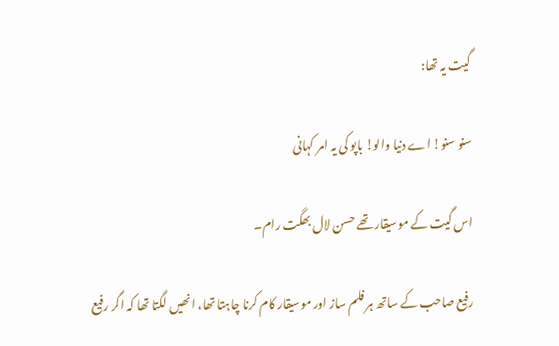گیت یہ تھا:

سنو سنو! اے دنیا والو! باپو کی یہ امر کہانی

اس گیت کے موسیقار تھے حسن لال بھگت رام۔

رفیع صاحب کے ساتھ ہر فلم ساز اور موسیقار کام کرنا چاہتا تھا، انھیں لگتا تھا کہ اگر رفیع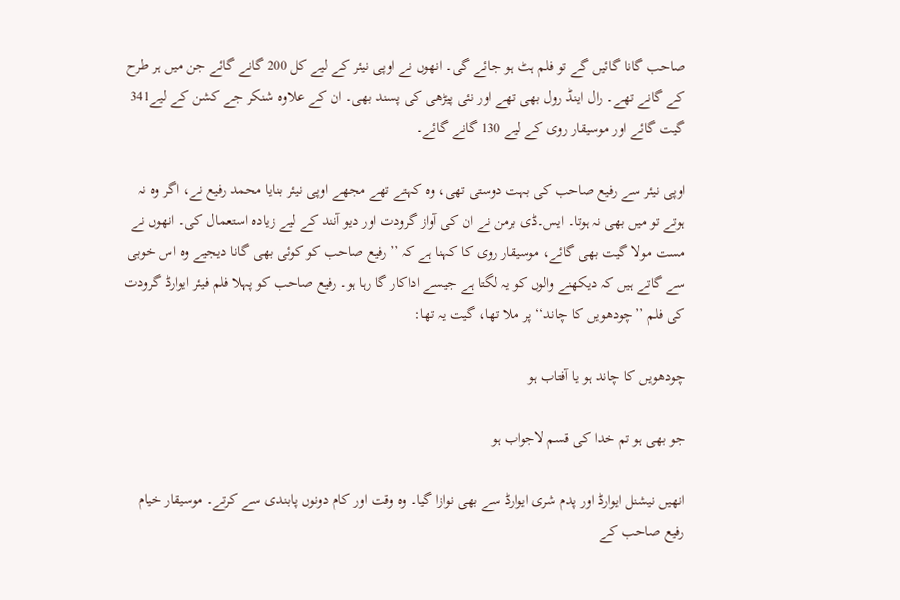صاحب گانا گائیں گے تو فلم ہٹ ہو جائے گی۔ انھوں نے اوپی نیئر کے لیے کل 200 گانے گائے جن میں ہر طرح کے گانے تھے۔ رال اینڈ رول بھی تھے اور نئی پیڑھی کی پسند بھی۔ ان کے علاوہ شنکر جے کشن کے لیے341 گیت گائے اور موسیقار روی کے لیے 130 گانے گائے۔

اوپی نیئر سے رفیع صاحب کی بہت دوستی تھی، وہ کہتے تھے مجھے اوپی نیئر بنایا محمد رفیع نے، اگر وہ نہ ہوتے تو میں بھی نہ ہوتا۔ ایس۔ڈی برمن نے ان کی آواز گرودت اور دیو آنند کے لیے زیادہ استعمال کی۔ انھوں نے مست مولا گیت بھی گائے، موسیقار روی کا کہنا ہے کہ ’’رفیع صاحب کو کوئی بھی گانا دیجیے وہ اس خوبی سے گاتے ہیں کہ دیکھنے والوں کو یہ لگتا ہے جیسے اداکار گا رہا ہو۔ رفیع صاحب کو پہلا فلم فیئر ایوارڈ گرودت کی فلم ’’چودھویں کا چاند‘‘ پر ملا تھا، گیت یہ تھا:

چودھویں کا چاند ہو یا آفتاب ہو

جو بھی ہو تم خدا کی قسم لاجواب ہو

انھیں نیشنل ایوارڈ اور پدم شری ایوارڈ سے بھی نوازا گیا۔ وہ وقت اور کام دونوں پابندی سے کرتے۔ موسیقار خیام رفیع صاحب کے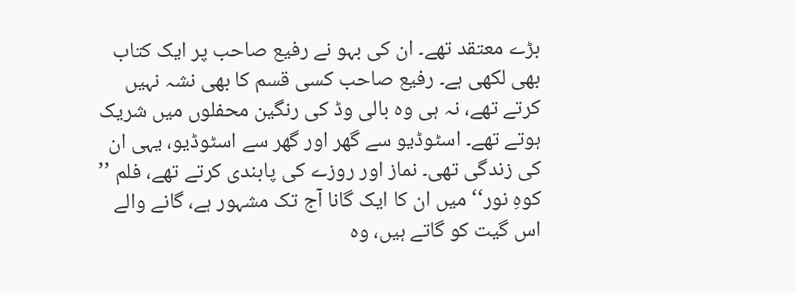بڑے معتقد تھے۔ ان کی بہو نے رفیع صاحب پر ایک کتاب بھی لکھی ہے۔ رفیع صاحب کسی قسم کا بھی نشہ نہیں کرتے تھے، نہ ہی وہ بالی وڈ کی رنگین محفلوں میں شریک ہوتے تھے۔ اسٹوڈیو سے گھر اور گھر سے اسٹوڈیو، یہی ان کی زندگی تھی۔ نماز اور روزے کی پابندی کرتے تھے، فلم ’’ کوہِ نور‘‘ میں ان کا ایک گانا آج تک مشہور ہے، گانے والے اس گیت کو گاتے ہیں، وہ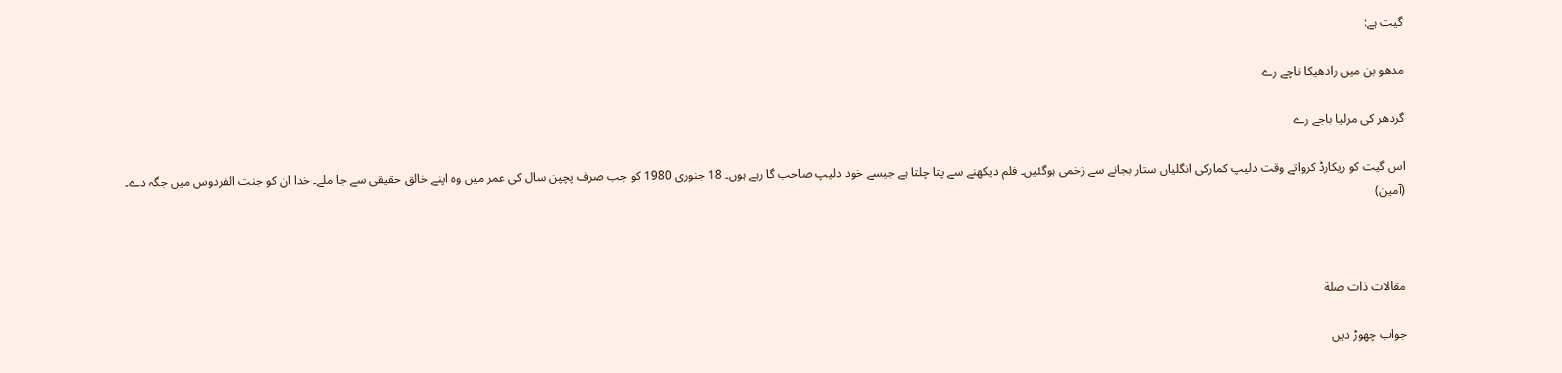گیت ہے:

مدھو بن میں رادھیکا ناچے رے

گردھر کی مرلیا باجے رے

اس گیت کو ریکارڈ کرواتے وقت دلیپ کمارکی انگلیاں ستار بجانے سے زخمی ہوگئیں۔ فلم دیکھنے سے پتا چلتا ہے جیسے خود دلیپ صاحب گا رہے ہوں۔ 18 جنوری 1980 کو جب صرف پچپن سال کی عمر میں وہ اپنے خالق حقیقی سے جا ملے۔ خدا ان کو جنت الفردوس میں جگہ دے۔ (آمین)



مقالات ذات صلة

جواب چھوڑ دیں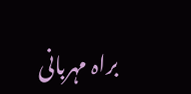براہ مہربانی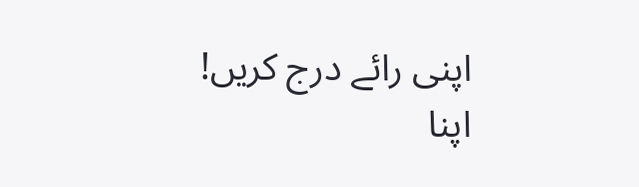اپنی رائے درج کریں!
اپنا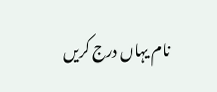نام یہاں درج کریں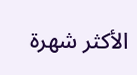الأكثر شهرة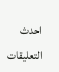احدث التعليقات